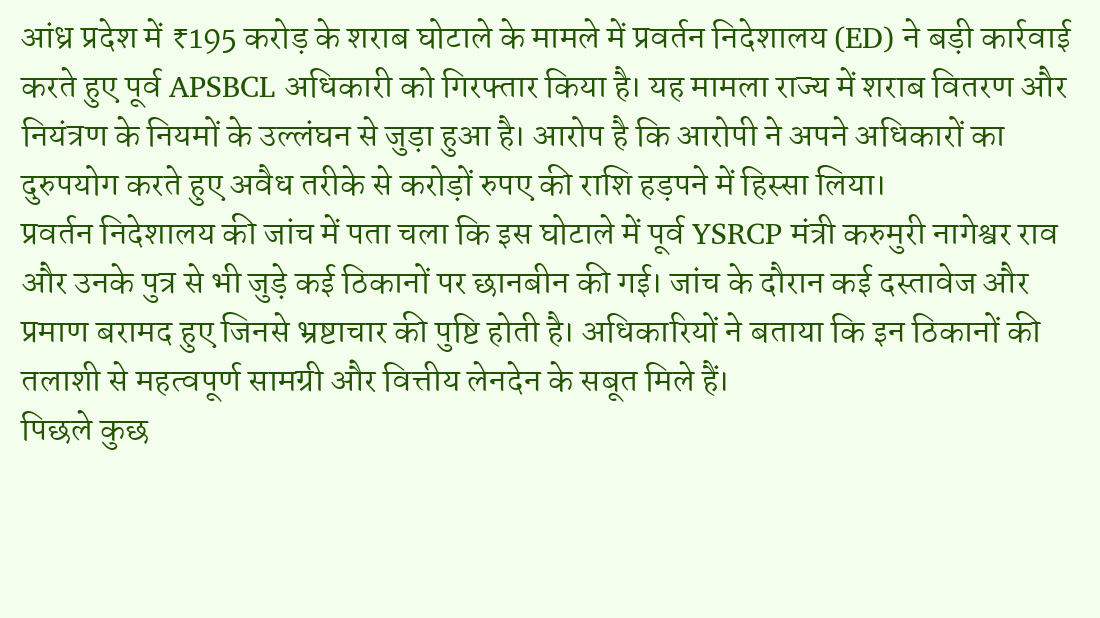आंध्र प्रदेश में ₹195 करोड़ के शराब घोटाले के मामले में प्रवर्तन निदेशालय (ED) ने बड़ी कार्रवाई करते हुए पूर्व APSBCL अधिकारी को गिरफ्तार किया है। यह मामला राज्य में शराब वितरण और नियंत्रण के नियमों के उल्लंघन से जुड़ा हुआ है। आरोप है कि आरोपी ने अपने अधिकारों का दुरुपयोग करते हुए अवैध तरीके से करोड़ों रुपए की राशि हड़पने में हिस्सा लिया।
प्रवर्तन निदेशालय की जांच में पता चला कि इस घोटाले में पूर्व YSRCP मंत्री करुमुरी नागेश्वर राव और उनके पुत्र से भी जुड़े कई ठिकानों पर छानबीन की गई। जांच के दौरान कई दस्तावेज और प्रमाण बरामद हुए जिनसे भ्रष्टाचार की पुष्टि होती है। अधिकारियों ने बताया कि इन ठिकानों की तलाशी से महत्वपूर्ण सामग्री और वित्तीय लेनदेन के सबूत मिले हैं।
पिछले कुछ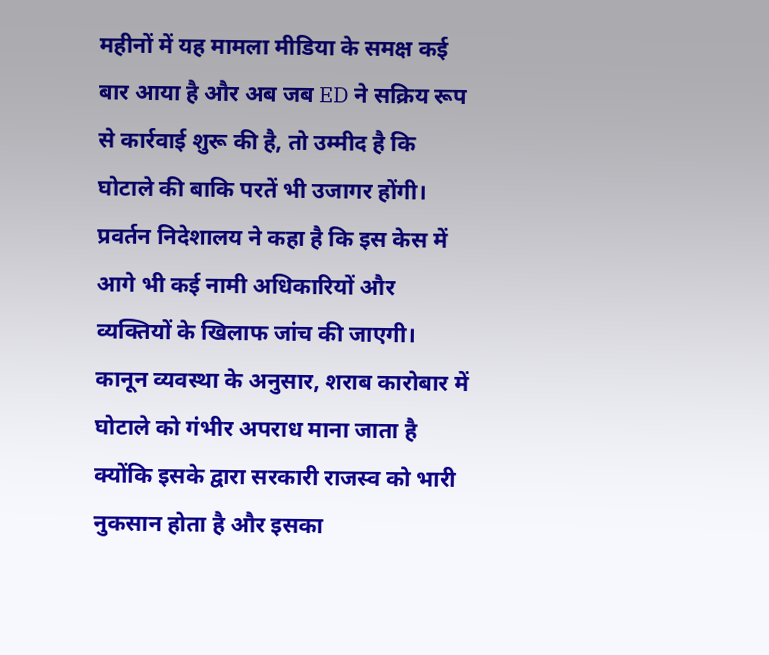महीनों में यह मामला मीडिया के समक्ष कई बार आया है और अब जब ED ने सक्रिय रूप से कार्रवाई शुरू की है, तो उम्मीद है कि घोटाले की बाकि परतें भी उजागर होंगी। प्रवर्तन निदेशालय ने कहा है कि इस केस में आगे भी कई नामी अधिकारियों और व्यक्तियों के खिलाफ जांच की जाएगी।
कानून व्यवस्था के अनुसार, शराब कारोबार में घोटाले को गंभीर अपराध माना जाता है क्योंकि इसके द्वारा सरकारी राजस्व को भारी नुकसान होता है और इसका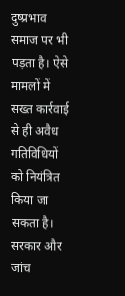दुष्प्रभाव समाज पर भी पड़ता है। ऐसे मामलों में सख्त कार्रवाई से ही अवैध गतिविधियों को नियंत्रित किया जा सकता है। सरकार और जांच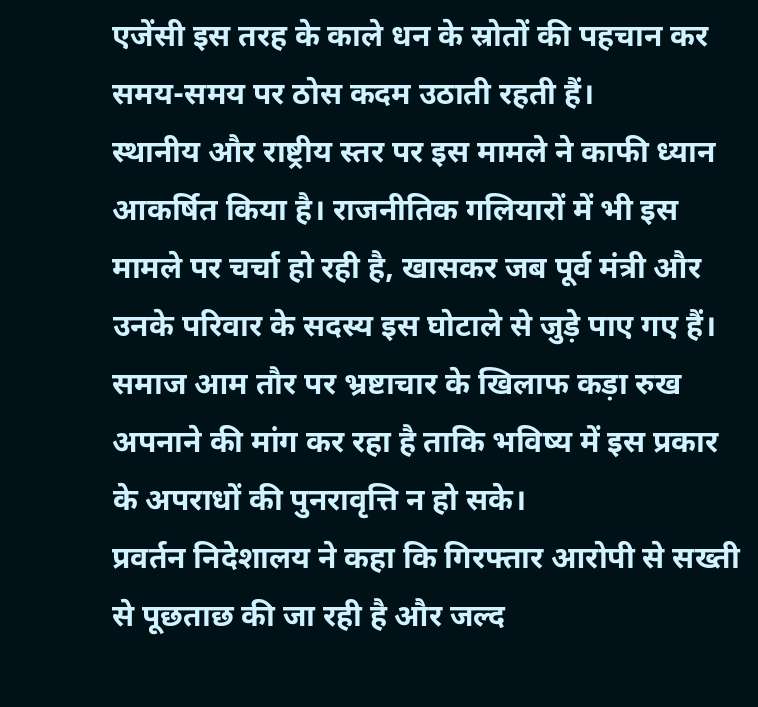एजेंसी इस तरह के काले धन के स्रोतों की पहचान कर समय-समय पर ठोस कदम उठाती रहती हैं।
स्थानीय और राष्ट्रीय स्तर पर इस मामले ने काफी ध्यान आकर्षित किया है। राजनीतिक गलियारों में भी इस मामले पर चर्चा हो रही है, खासकर जब पूर्व मंत्री और उनके परिवार के सदस्य इस घोटाले से जुड़े पाए गए हैं। समाज आम तौर पर भ्रष्टाचार के खिलाफ कड़ा रुख अपनाने की मांग कर रहा है ताकि भविष्य में इस प्रकार के अपराधों की पुनरावृत्ति न हो सके।
प्रवर्तन निदेशालय ने कहा कि गिरफ्तार आरोपी से सख्ती से पूछताछ की जा रही है और जल्द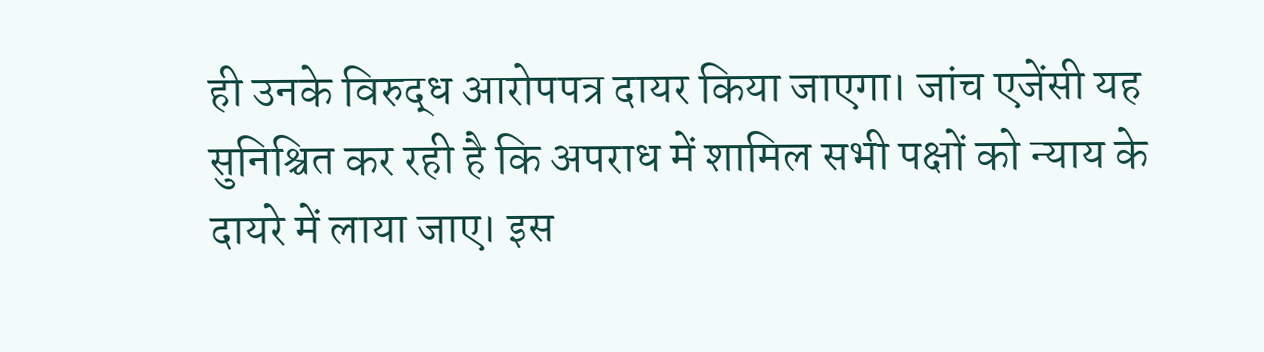ही उनके विरुद्ध आरोपपत्र दायर किया जाएगा। जांच एजेंसी यह सुनिश्चित कर रही है कि अपराध में शामिल सभी पक्षों को न्याय के दायरे में लाया जाए। इस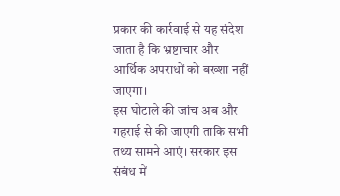प्रकार की कार्रवाई से यह संदेश जाता है कि भ्रष्टाचार और आर्थिक अपराधों को बख्शा नहीं जाएगा।
इस घोटाले की जांच अब और गहराई से की जाएगी ताकि सभी तथ्य सामने आएं। सरकार इस संबंध में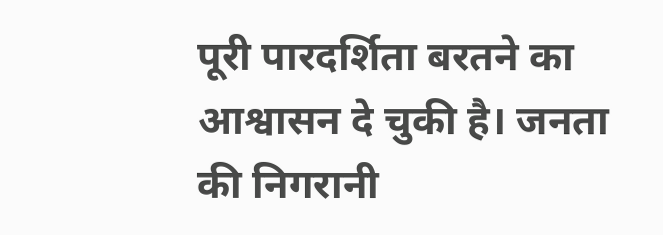पूरी पारदर्शिता बरतने का आश्वासन दे चुकी है। जनता की निगरानी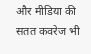और मीडिया की सतत कवरेज भी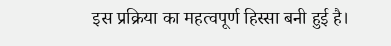इस प्रक्रिया का महत्वपूर्ण हिस्सा बनी हुई है।